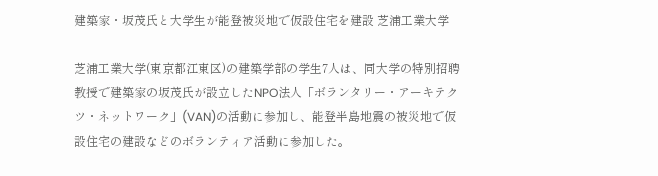建築家・坂茂氏と大学生が能登被災地で仮設住宅を建設 芝浦工業大学

芝浦工業大学(東京都江東区)の建築学部の学生7人は、同大学の特別招聘教授で建築家の坂茂氏が設立したNPO法人「ボランタリー・アーキテクツ・ネットワーク」(VAN)の活動に参加し、能登半島地震の被災地で仮設住宅の建設などのボランティア活動に参加した。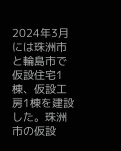2024年3月には珠洲市と輪島市で仮設住宅1棟、仮設工房1棟を建設した。珠洲市の仮設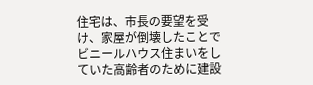住宅は、市長の要望を受け、家屋が倒壊したことでビニールハウス住まいをしていた高齢者のために建設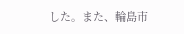した。また、輪島市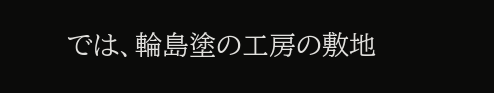では、輪島塗の工房の敷地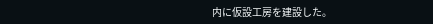内に仮設工房を建設した。